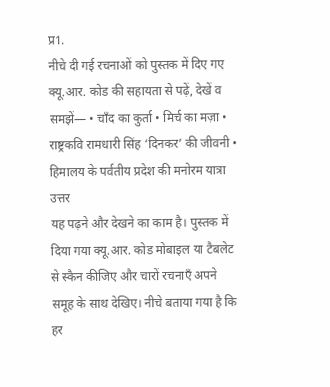प्र1.
नीचे दी गई रचनाओं को पुस्तक में दिए गए क्यू.आर. कोड की सहायता से पढ़ें, देखें व समझें— • चाँद का कुर्ता • मिर्च का मज़ा • राष्ट्रकवि रामधारी सिंह ‘दिनकर’ की जीवनी • हिमालय के पर्वतीय प्रदेश की मनोरम यात्रा
उत्तर
यह पढ़ने और देखने का काम है। पुस्तक में दिया गया क्यू.आर. कोड मोबाइल या टैबलेट से स्कैन कीजिए और चारों रचनाएँ अपने समूह के साथ देखिए। नीचे बताया गया है कि हर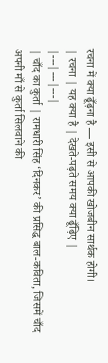रचना में क्या ढूँढ़ना है — इसी से आपकी खोजबीन सार्थक होगी।
| रचना | यह क्या है | देखते-पढ़ते समय क्या ढूँढ़िए |
|---|---|---|
| चाँद का कुर्ता | रामधारी सिंह ‘दिनकर’ की प्रसिद्ध बाल-कविता, जिसमें चाँद अपनी माँ से कुर्ता सिलवाने की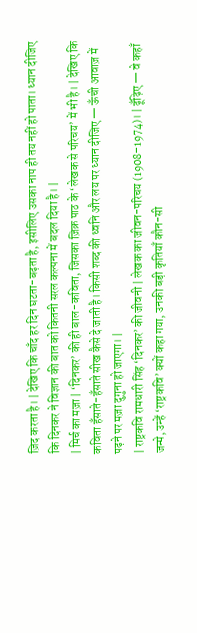ज़िद करता है। | देखिए कि चाँद हर दिन घटता-बढ़ता है, इसीलिए उसका नाप ही तय नहीं हो पाता। ध्यान दीजिए कि दिनकर ने विज्ञान की बात को कितनी सरल कल्पना में बदल दिया है। |
| मिर्च का मज़ा | ‘दिनकर’ की ही बाल-कविता, जिसका ज़िक्र पाठ के ‘लेखक से परिचय’ में भी है। | देखिए कि कविता हँसाते-हँसाते सीख कैसे दे जाती है। किसी शब्द की ध्वनि और लय पर ध्यान दीजिए — ऊँची आवाज़ में पढ़ने पर मज़ा दुगुना हो जाएगा। |
| राष्ट्रकवि रामधारी सिंह ‘दिनकर’ की जीवनी | लेखक का जीवन-परिचय (1908–1974)। | ढूँढ़िए — वे कहाँ जन्मे, उन्हें ‘राष्ट्रकवि’ क्यों कहा गया, उनकी बड़ी कृतियाँ कौन-सी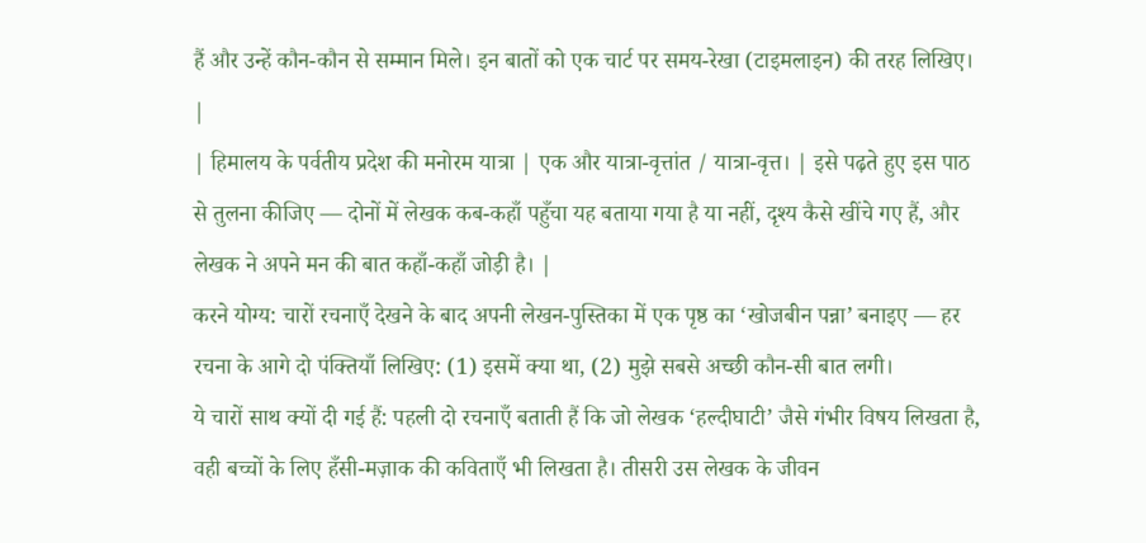हैं और उन्हें कौन-कौन से सम्मान मिले। इन बातों को एक चार्ट पर समय-रेखा (टाइमलाइन) की तरह लिखिए। |
| हिमालय के पर्वतीय प्रदेश की मनोरम यात्रा | एक और यात्रा-वृत्तांत / यात्रा-वृत्त। | इसे पढ़ते हुए इस पाठ से तुलना कीजिए — दोनों में लेखक कब-कहाँ पहुँचा यह बताया गया है या नहीं, दृश्य कैसे खींचे गए हैं, और लेखक ने अपने मन की बात कहाँ-कहाँ जोड़ी है। |
करने योग्य: चारों रचनाएँ देखने के बाद अपनी लेखन-पुस्तिका में एक पृष्ठ का ‘खोजबीन पन्ना’ बनाइए — हर रचना के आगे दो पंक्तियाँ लिखिए: (1) इसमें क्या था, (2) मुझे सबसे अच्छी कौन-सी बात लगी।
ये चारों साथ क्यों दी गई हैं: पहली दो रचनाएँ बताती हैं कि जो लेखक ‘हल्दीघाटी’ जैसे गंभीर विषय लिखता है, वही बच्चों के लिए हँसी-मज़ाक की कविताएँ भी लिखता है। तीसरी उस लेखक के जीवन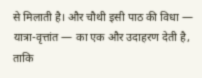से मिलाती है। और चौथी इसी पाठ की विधा — यात्रा-वृत्तांत — का एक और उदाहरण देती है, ताकि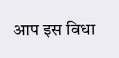आप इस विधा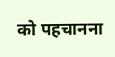को पहचानना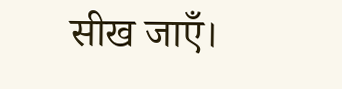सीख जाएँ।